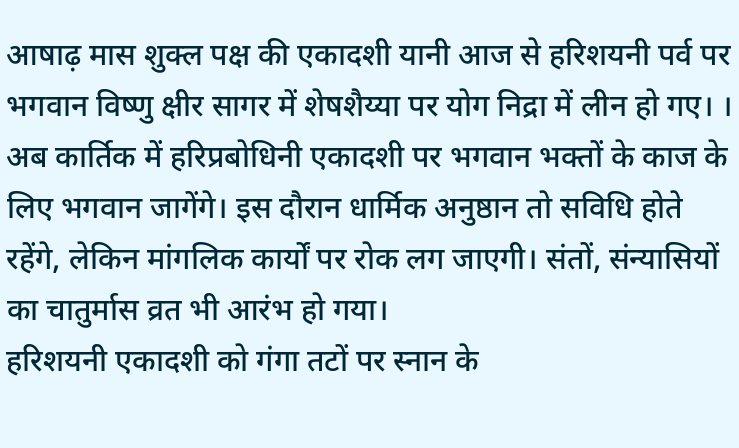आषाढ़ मास शुक्ल पक्ष की एकादशी यानी आज से हरिशयनी पर्व पर भगवान विष्णु क्षीर सागर में शेषशैय्या पर योग निद्रा में लीन हो गए। । अब कार्तिक में हरिप्रबोधिनी एकादशी पर भगवान भक्तों के काज के लिए भगवान जागेंगे। इस दौरान धार्मिक अनुष्ठान तो सविधि होते रहेंगे, लेकिन मांगलिक कार्यों पर रोक लग जाएगी। संतों, संन्यासियों का चातुर्मास व्रत भी आरंभ हो गया।
हरिशयनी एकादशी को गंगा तटों पर स्नान के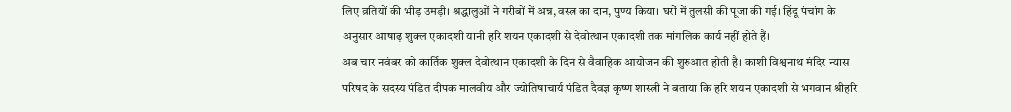लिए व्रतियों की भीड़ उमड़ी। श्रद्धालुओं ने गरीबों में अन्न, वस्त्र का दान, पुण्य किया। घरों में तुलसी की पूजा की गई। हिंदू पंचांग के अनुसार आषाढ़ शुक्ल एकादशी यानी हरि शयन एकादशी से देवोत्थान एकादशी तक मांगलिक कार्य नहीं होते हैं।
अब चार नवंबर को कार्तिक शुक्ल देवोत्थान एकादशी के दिन से वैवाहिक आयोजन की शुरुआत होती है। काशी विश्वनाथ मंदिर न्यास परिषद के सदस्य पंडित दीपक मालवीय और ज्योतिषाचार्य पंडित दैवज्ञ कृष्ण शास्त्री ने बताया कि हरि शयन एकादशी से भगवान श्रीहरि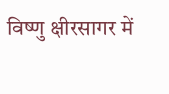विष्णु क्षीरसागर में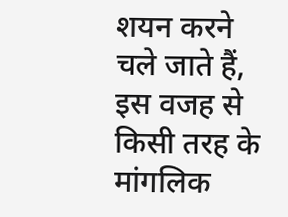शयन करने चले जाते हैं, इस वजह से किसी तरह के मांगलिक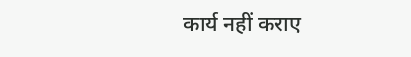कार्य नहीं कराए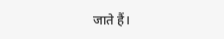जाते हैं।